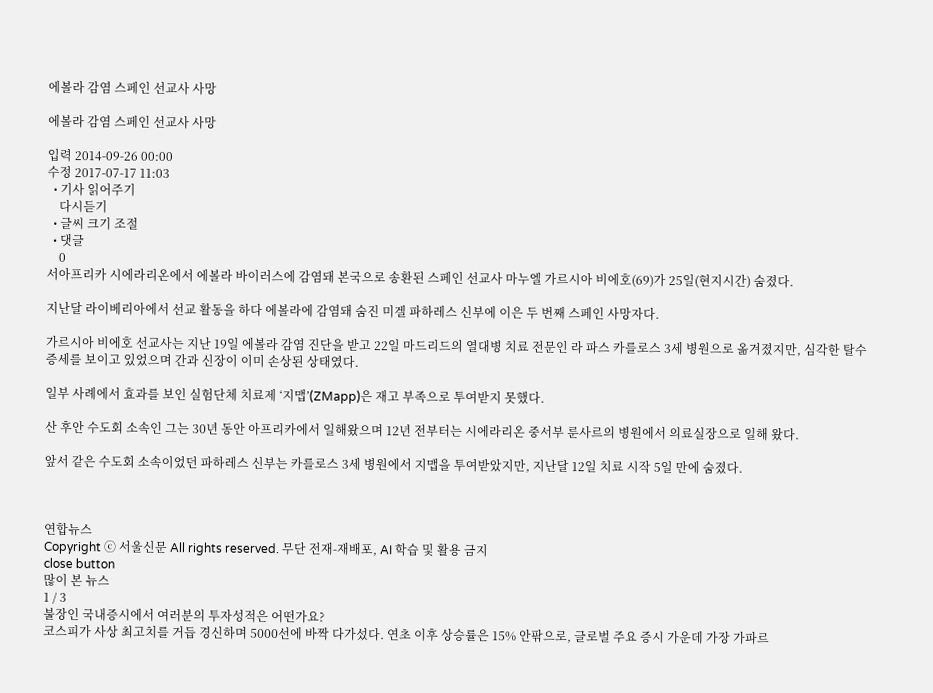에볼라 감염 스페인 선교사 사망

에볼라 감염 스페인 선교사 사망

입력 2014-09-26 00:00
수정 2017-07-17 11:03
  • 기사 읽어주기
    다시듣기
  • 글씨 크기 조절
  • 댓글
    0
서아프리카 시에라리온에서 에볼라 바이러스에 감염돼 본국으로 송환된 스페인 선교사 마누엘 가르시아 비에호(69)가 25일(현지시간) 숨졌다.

지난달 라이베리아에서 선교 활동을 하다 에볼라에 감염돼 숨진 미겔 파하레스 신부에 이은 두 번째 스페인 사망자다.

가르시아 비에호 선교사는 지난 19일 에볼라 감염 진단을 받고 22일 마드리드의 열대병 치료 전문인 라 파스 카를로스 3세 병원으로 옮겨졌지만, 심각한 탈수 증세를 보이고 있었으며 간과 신장이 이미 손상된 상태였다.

일부 사례에서 효과를 보인 실험단체 치료제 ‘지맵’(ZMapp)은 재고 부족으로 투여받지 못했다.

산 후안 수도회 소속인 그는 30년 동안 아프리카에서 일해왔으며 12년 전부터는 시에라리온 중서부 룬사르의 병원에서 의료실장으로 일해 왔다.

앞서 같은 수도회 소속이었던 파하레스 신부는 카를로스 3세 병원에서 지맵을 투여받았지만, 지난달 12일 치료 시작 5일 만에 숨졌다.



연합뉴스
Copyright ⓒ 서울신문 All rights reserved. 무단 전재-재배포, AI 학습 및 활용 금지
close button
많이 본 뉴스
1 / 3
불장인 국내증시에서 여러분의 투자성적은 어떤가요?
코스피가 사상 최고치를 거듭 경신하며 5000선에 바짝 다가섰다. 연초 이후 상승률은 15% 안팎으로, 글로벌 주요 증시 가운데 가장 가파르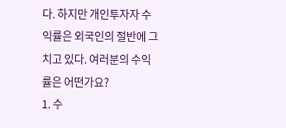다. 하지만 개인투자자 수익률은 외국인의 절반에 그치고 있다. 여러분의 수익률은 어떤가요?
1. 수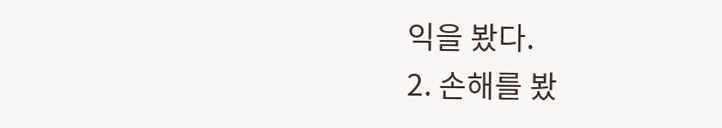익을 봤다.
2. 손해를 봤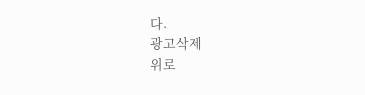다.
광고삭제
위로